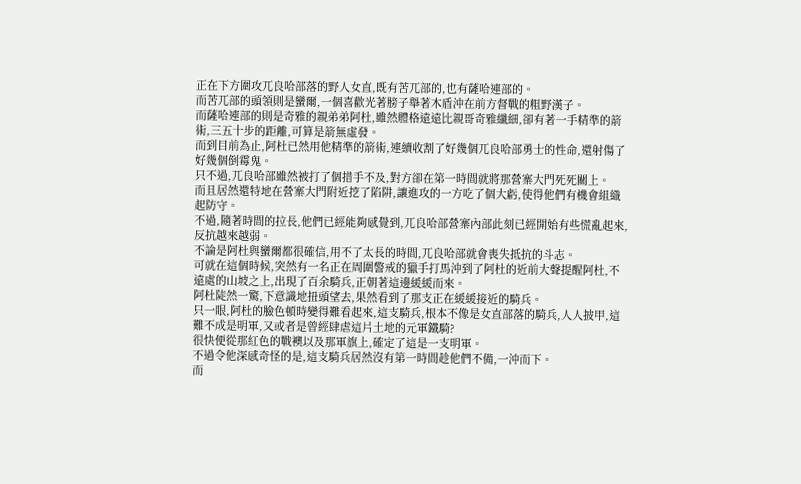正在下方圍攻兀良哈部落的野人女直,既有苦兀部的,也有薩哈連部的。
而苦兀部的頭領則是蠻爾,一個喜歡光著膀子舉著木盾沖在前方督戰的粗野漢子。
而薩哈連部的則是奇雅的親弟弟阿杜,雖然體格遠遠比親哥奇雅纖細,卻有著一手精準的箭術,三五十步的距離,可算是箭無虛發。
而到目前為止,阿杜已然用他精準的箭術,連續收割了好幾個兀良哈部勇士的性命,還射傷了好幾個倒霉鬼。
只不過,兀良哈部雖然被打了個措手不及,對方卻在第一時間就將那營寨大門死死關上。
而且居然還特地在營寨大門附近挖了陷阱,讓進攻的一方吃了個大虧,使得他們有機會組織起防守。
不過,隨著時間的拉長,他們已經能夠感覺到,兀良哈部營寨內部此刻已經開始有些慌亂起來,反抗越來越弱。
不論是阿杜與蠻爾都很確信,用不了太長的時間,兀良哈部就會喪失抵抗的斗志。
可就在這個時候,突然有一名正在周圍警戒的獵手打馬沖到了阿杜的近前大聲提醒阿杜,不遠處的山坡之上,出現了百余騎兵,正朝著這邊緩緩而來。
阿杜陡然一驚,下意識地扭頭望去,果然看到了那支正在緩緩接近的騎兵。
只一眼,阿杜的臉色頓時變得難看起來,這支騎兵,根本不像是女直部落的騎兵,人人披甲,這難不成是明軍,又或者是曾經肆虐這片土地的元軍鐵騎?
很快便從那紅色的戰襖以及那軍旗上,確定了這是一支明軍。
不過令他深感奇怪的是,這支騎兵居然沒有第一時間趁他們不備,一沖而下。
而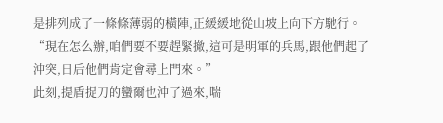是排列成了一條條薄弱的橫陣,正緩緩地從山坡上向下方馳行。
“現在怎么辦,咱們要不要趕緊撤,這可是明軍的兵馬,跟他們起了沖突,日后他們肯定會尋上門來。”
此刻,提盾捉刀的蠻爾也沖了過來,喘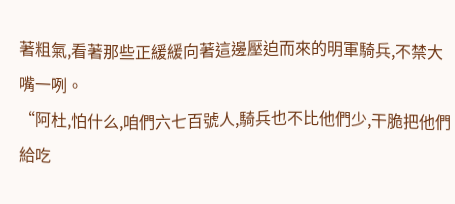著粗氣,看著那些正緩緩向著這邊壓迫而來的明軍騎兵,不禁大嘴一咧。
“阿杜,怕什么,咱們六七百號人,騎兵也不比他們少,干脆把他們給吃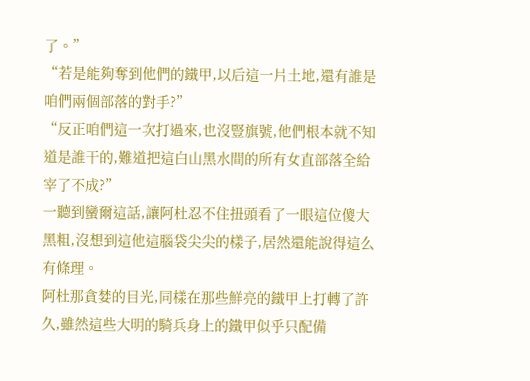了。”
“若是能夠奪到他們的鐵甲,以后這一片土地,還有誰是咱們兩個部落的對手?”
“反正咱們這一次打過來,也沒豎旗號,他們根本就不知道是誰干的,難道把這白山黑水間的所有女直部落全給宰了不成?”
一聽到蠻爾這話,讓阿杜忍不住扭頭看了一眼這位傻大黑粗,沒想到這他這腦袋尖尖的樣子,居然還能說得這么有條理。
阿杜那貪婪的目光,同樣在那些鮮亮的鐵甲上打轉了許久,雖然這些大明的騎兵身上的鐵甲似乎只配備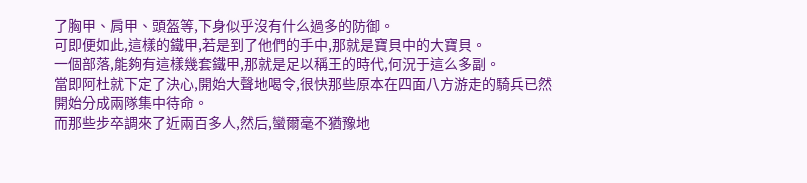了胸甲、肩甲、頭盔等,下身似乎沒有什么過多的防御。
可即便如此,這樣的鐵甲,若是到了他們的手中,那就是寶貝中的大寶貝。
一個部落,能夠有這樣幾套鐵甲,那就是足以稱王的時代,何況于這么多副。
當即阿杜就下定了決心,開始大聲地喝令,很快那些原本在四面八方游走的騎兵已然開始分成兩隊集中待命。
而那些步卒調來了近兩百多人,然后,蠻爾毫不猶豫地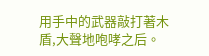用手中的武器敲打著木盾,大聲地咆哮之后。